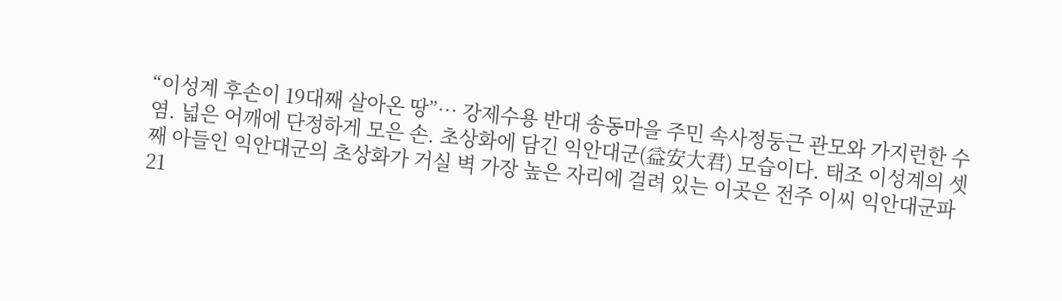“이성계 후손이 19대째 살아온 땅”… 강제수용 반대 송동마을 주민 속사정둥근 관모와 가지런한 수염. 넓은 어깨에 단정하게 모은 손. 초상화에 담긴 익안대군(益安大君) 모습이다. 태조 이성계의 셋째 아들인 익안대군의 초상화가 거실 벽 가장 높은 자리에 걸려 있는 이곳은 전주 이씨 익안대군파 21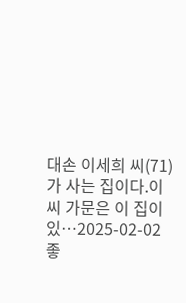대손 이세희 씨(71)가 사는 집이다.이씨 가문은 이 집이 있…2025-02-02 좋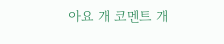아요 개 코멘트 개